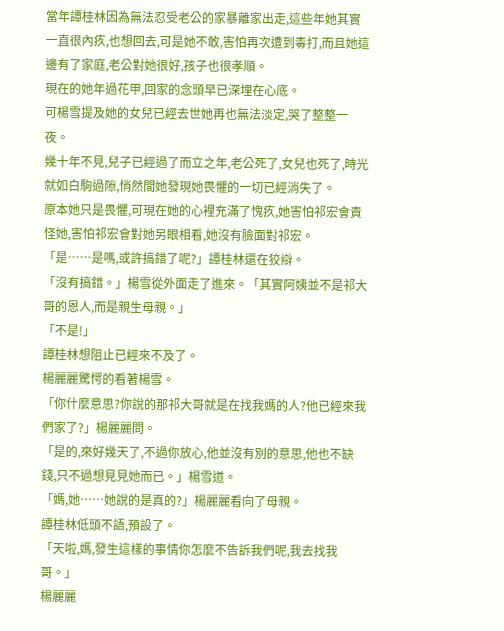當年譚桂林因為無法忍受老公的家暴離家出走,這些年她其實一直很內疚,也想回去,可是她不敢,害怕再次遭到毒打,而且她這邊有了家庭,老公對她很好,孩子也很孝順。
現在的她年過花甲,回家的念頭早已深埋在心底。
可楊雪提及她的女兒已經去世她再也無法淡定,哭了整整一夜。
幾十年不見,兒子已經過了而立之年,老公死了,女兒也死了,時光就如白駒過隙,悄然間她發現她畏懼的一切已經消失了。
原本她只是畏懼,可現在她的心裡充滿了愧疚,她害怕祁宏會責怪她,害怕祁宏會對她另眼相看,她沒有臉面對祁宏。
「是……是嗎,或許搞錯了呢?」譚桂林還在狡辯。
「沒有搞錯。」楊雪從外面走了進來。「其實阿姨並不是祁大哥的恩人,而是親生母親。」
「不是!」
譚桂林想阻止已經來不及了。
楊麗麗驚愕的看著楊雪。
「你什麼意思?你說的那祁大哥就是在找我媽的人?他已經來我們家了?」楊麗麗問。
「是的,來好幾天了,不過你放心,他並沒有別的意思,他也不缺錢,只不過想見見她而已。」楊雪道。
「媽,她……她說的是真的?」楊麗麗看向了母親。
譚桂林低頭不語,預設了。
「天啦,媽,發生這樣的事情你怎麼不告訴我們呢,我去找我哥。」
楊麗麗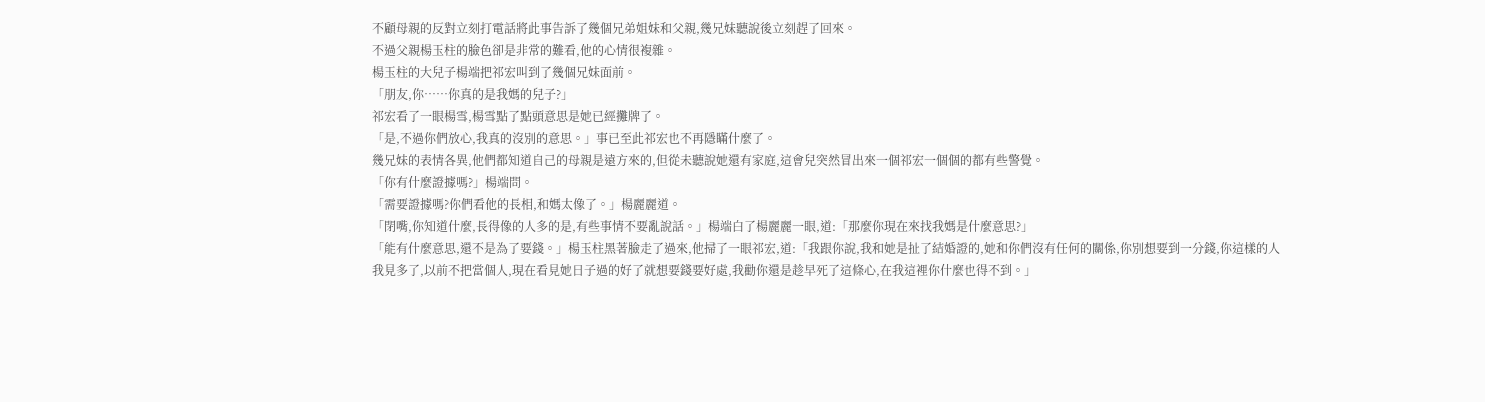不顧母親的反對立刻打電話將此事告訴了幾個兄弟姐妹和父親,幾兄妹聽說後立刻趕了回來。
不過父親楊玉柱的臉色卻是非常的難看,他的心情很複雜。
楊玉柱的大兒子楊端把祁宏叫到了幾個兄妹面前。
「朋友,你……你真的是我媽的兒子?」
祁宏看了一眼楊雪,楊雪點了點頭意思是她已經攤牌了。
「是,不過你們放心,我真的沒別的意思。」事已至此祁宏也不再隱瞞什麼了。
幾兄妹的表情各異,他們都知道自己的母親是遠方來的,但從未聽說她還有家庭,這會兒突然冒出來一個祁宏一個個的都有些警覺。
「你有什麼證據嗎?」楊端問。
「需要證據嗎?你們看他的長相,和媽太像了。」楊麗麗道。
「閉嘴,你知道什麼,長得像的人多的是,有些事情不要亂說話。」楊端白了楊麗麗一眼,道:「那麼你現在來找我媽是什麼意思?」
「能有什麼意思,還不是為了要錢。」楊玉柱黑著臉走了過來,他掃了一眼祁宏,道:「我跟你說,我和她是扯了結婚證的,她和你們沒有任何的關係,你別想要到一分錢,你這樣的人我見多了,以前不把當個人,現在看見她日子過的好了就想要錢要好處,我勸你還是趁早死了這條心,在我這裡你什麼也得不到。」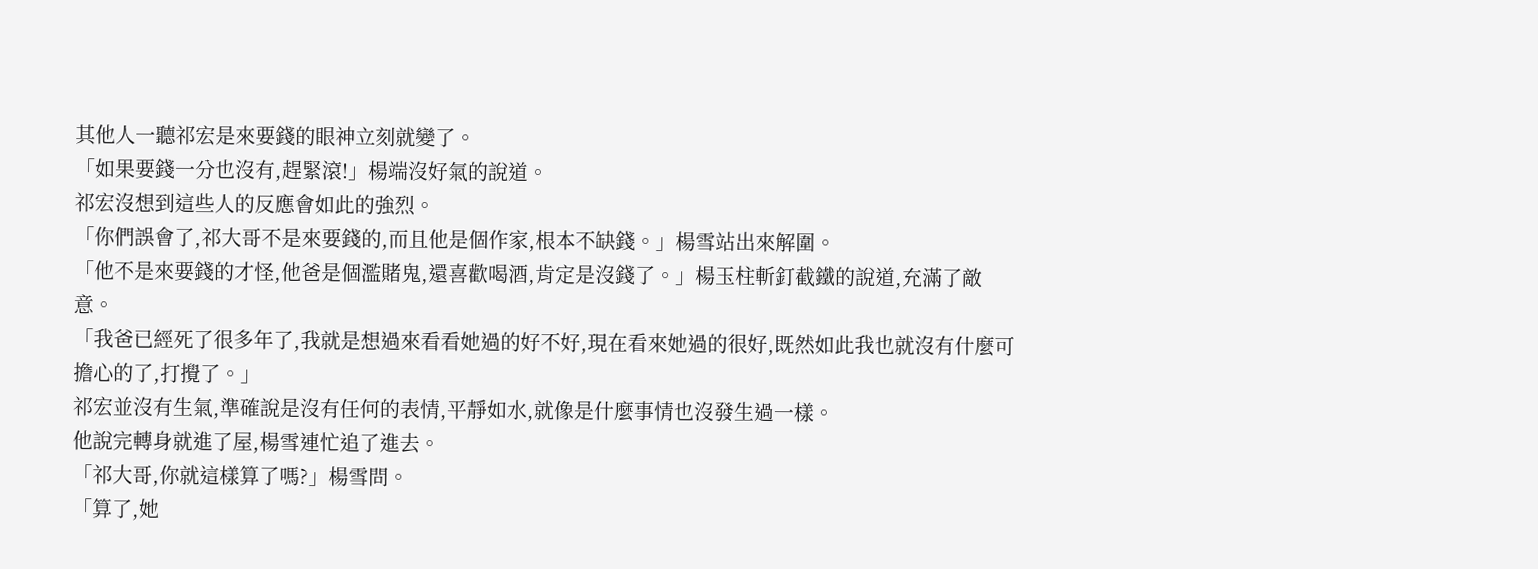其他人一聽祁宏是來要錢的眼神立刻就變了。
「如果要錢一分也沒有,趕緊滾!」楊端沒好氣的說道。
祁宏沒想到這些人的反應會如此的強烈。
「你們誤會了,祁大哥不是來要錢的,而且他是個作家,根本不缺錢。」楊雪站出來解圍。
「他不是來要錢的才怪,他爸是個濫賭鬼,還喜歡喝酒,肯定是沒錢了。」楊玉柱斬釘截鐵的說道,充滿了敵意。
「我爸已經死了很多年了,我就是想過來看看她過的好不好,現在看來她過的很好,既然如此我也就沒有什麼可擔心的了,打攪了。」
祁宏並沒有生氣,準確說是沒有任何的表情,平靜如水,就像是什麼事情也沒發生過一樣。
他說完轉身就進了屋,楊雪連忙追了進去。
「祁大哥,你就這樣算了嗎?」楊雪問。
「算了,她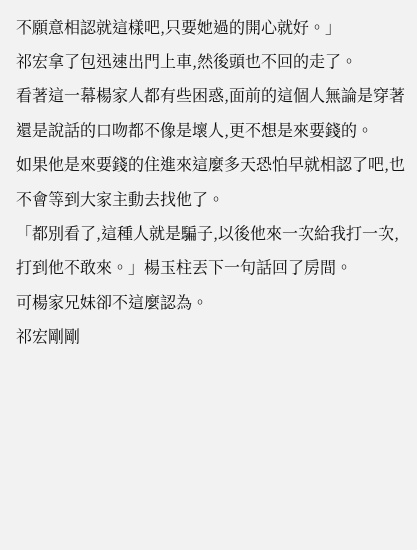不願意相認就這樣吧,只要她過的開心就好。」
祁宏拿了包迅速出門上車,然後頭也不回的走了。
看著這一幕楊家人都有些困惑,面前的這個人無論是穿著還是說話的口吻都不像是壞人,更不想是來要錢的。
如果他是來要錢的住進來這麼多天恐怕早就相認了吧,也不會等到大家主動去找他了。
「都別看了,這種人就是騙子,以後他來一次給我打一次,打到他不敢來。」楊玉柱丟下一句話回了房間。
可楊家兄妹卻不這麼認為。
祁宏剛剛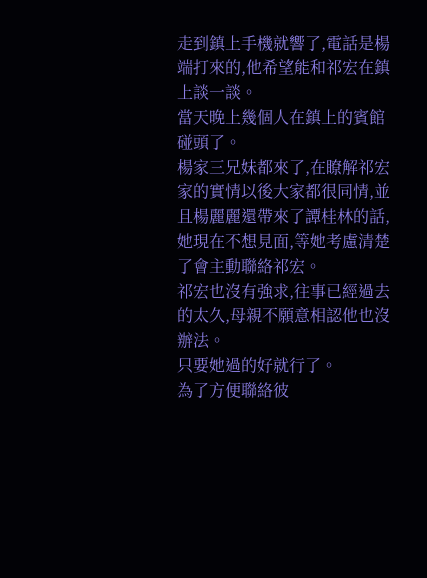走到鎮上手機就響了,電話是楊端打來的,他希望能和祁宏在鎮上談一談。
當天晚上幾個人在鎮上的賓館碰頭了。
楊家三兄妹都來了,在瞭解祁宏家的實情以後大家都很同情,並且楊麗麗還帶來了譚桂林的話,她現在不想見面,等她考慮清楚了會主動聯絡祁宏。
祁宏也沒有強求,往事已經過去的太久,母親不願意相認他也沒辦法。
只要她過的好就行了。
為了方便聯絡彼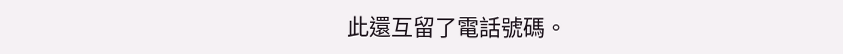此還互留了電話號碼。